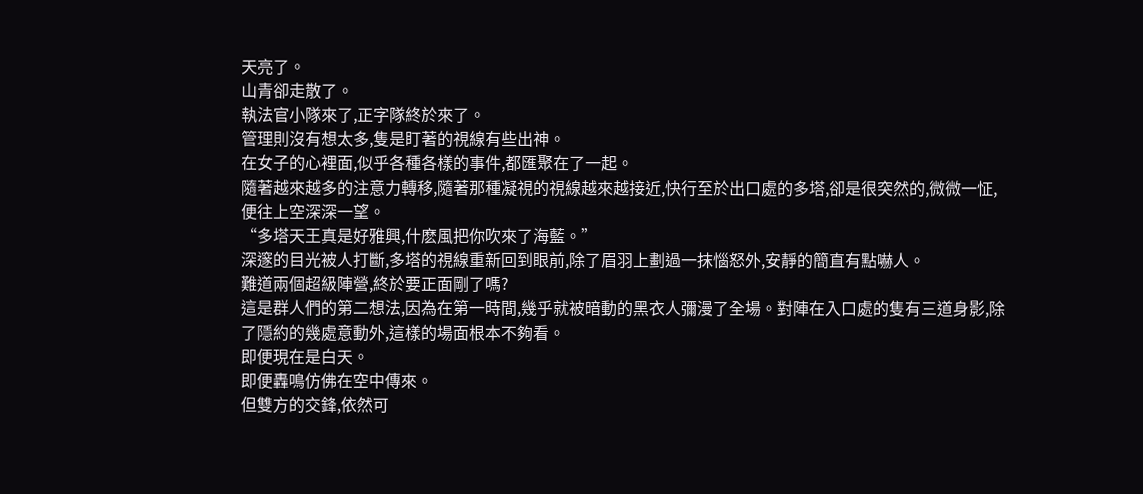天亮了。
山青卻走散了。
執法官小隊來了,正字隊終於來了。
管理則沒有想太多,隻是盯著的視線有些出神。
在女子的心裡面,似乎各種各樣的事件,都匯聚在了一起。
隨著越來越多的注意力轉移,隨著那種凝視的視線越來越接近,快行至於出口處的多塔,卻是很突然的,微微一怔,便往上空深深一望。
“多塔天王真是好雅興,什麽風把你吹來了海藍。”
深邃的目光被人打斷,多塔的視線重新回到眼前,除了眉羽上劃過一抹惱怒外,安靜的簡直有點嚇人。
難道兩個超級陣營,終於要正面剛了嗎?
這是群人們的第二想法,因為在第一時間,幾乎就被暗動的黑衣人彌漫了全場。對陣在入口處的隻有三道身影,除了隱約的幾處意動外,這樣的場面根本不夠看。
即便現在是白天。
即便轟鳴仿佛在空中傳來。
但雙方的交鋒,依然可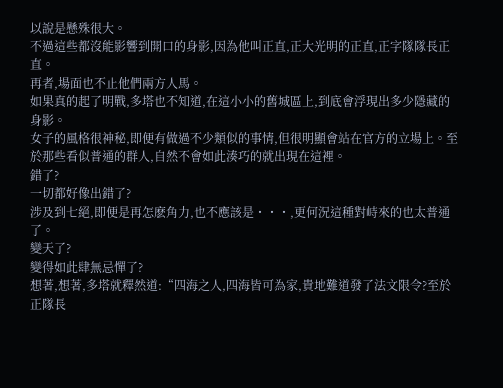以說是懸殊很大。
不過這些都沒能影響到開口的身影,因為他叫正直,正大光明的正直,正字隊隊長正直。
再者,場面也不止他們兩方人馬。
如果真的起了明戰,多塔也不知道,在這小小的舊城區上,到底會浮現出多少隱藏的身影。
女子的風格很神秘,即便有做過不少類似的事情,但很明顯會站在官方的立場上。至於那些看似普通的群人,自然不會如此湊巧的就出現在這裡。
錯了?
一切都好像出錯了?
涉及到七絕,即便是再怎麽角力,也不應該是・・・,更何況這種對峙來的也太普通了。
變天了?
變得如此肆無忌憚了?
想著,想著,多塔就釋然道:“四海之人,四海皆可為家,貴地難道發了法文限令?至於正隊長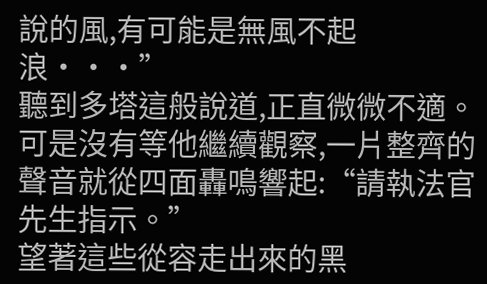說的風,有可能是無風不起浪・・・”
聽到多塔這般說道,正直微微不適。
可是沒有等他繼續觀察,一片整齊的聲音就從四面轟鳴響起:“請執法官先生指示。”
望著這些從容走出來的黑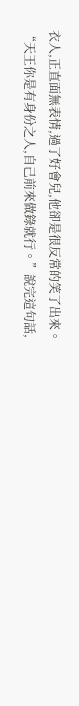衣人,正直面無表情,過了好會兒,他卻是很反常的笑了出來。
“天王你是有身份之人,自己前來做錄就行。”說完這句話,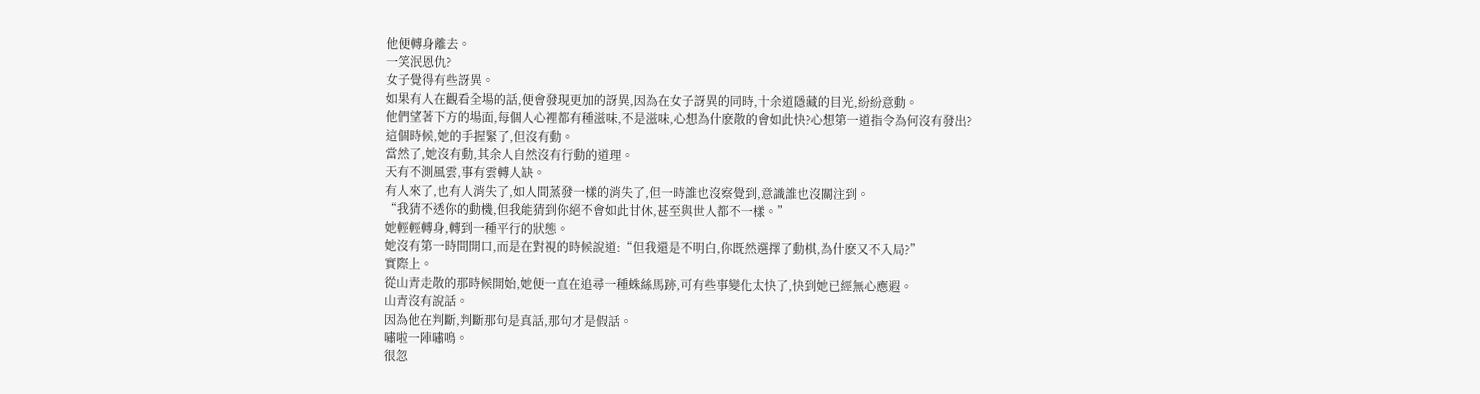他便轉身離去。
一笑泯恩仇?
女子覺得有些訝異。
如果有人在觀看全場的話,便會發現更加的訝異,因為在女子訝異的同時,十余道隱藏的目光,紛紛意動。
他們望著下方的場面,每個人心裡都有種滋味,不是滋味,心想為什麽散的會如此快?心想第一道指令為何沒有發出?
這個時候,她的手握緊了,但沒有動。
當然了,她沒有動,其余人自然沒有行動的道理。
天有不測風雲,事有雲轉人缺。
有人來了,也有人消失了,如人間蒸發一樣的消失了,但一時誰也沒察覺到,意識誰也沒關注到。
“我猜不透你的動機,但我能猜到你絕不會如此甘休,甚至與世人都不一樣。”
她輕輕轉身,轉到一種平行的狀態。
她沒有第一時間開口,而是在對視的時候說道:“但我還是不明白,你既然選擇了動棋,為什麽又不入局?”
實際上。
從山青走散的那時候開始,她便一直在追尋一種蛛絲馬跡,可有些事變化太快了,快到她已經無心應遐。
山青沒有說話。
因為他在判斷,判斷那句是真話,那句才是假話。
嘯啦一陣嘯鳴。
很忽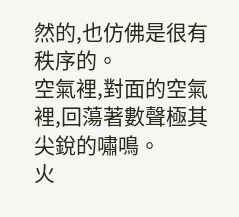然的,也仿佛是很有秩序的。
空氣裡,對面的空氣裡,回蕩著數聲極其尖銳的嘯鳴。
火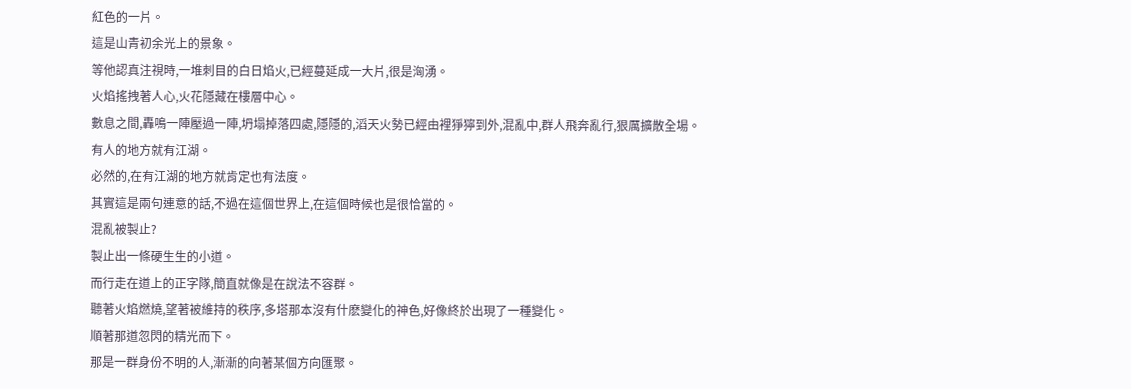紅色的一片。
這是山青初余光上的景象。
等他認真注視時,一堆刺目的白日焰火,已經蔓延成一大片,很是洶湧。
火焰搖拽著人心,火花隱藏在樓層中心。
數息之間,轟鳴一陣壓過一陣,坍塌掉落四處,隱隱的,滔天火勢已經由裡猙獰到外,混亂中,群人飛奔亂行,狠厲擴散全場。
有人的地方就有江湖。
必然的,在有江湖的地方就肯定也有法度。
其實這是兩句連意的話,不過在這個世界上,在這個時候也是很恰當的。
混亂被製止?
製止出一條硬生生的小道。
而行走在道上的正字隊,簡直就像是在說法不容群。
聽著火焰燃燒,望著被維持的秩序,多塔那本沒有什麽變化的神色,好像終於出現了一種變化。
順著那道忽閃的精光而下。
那是一群身份不明的人,漸漸的向著某個方向匯聚。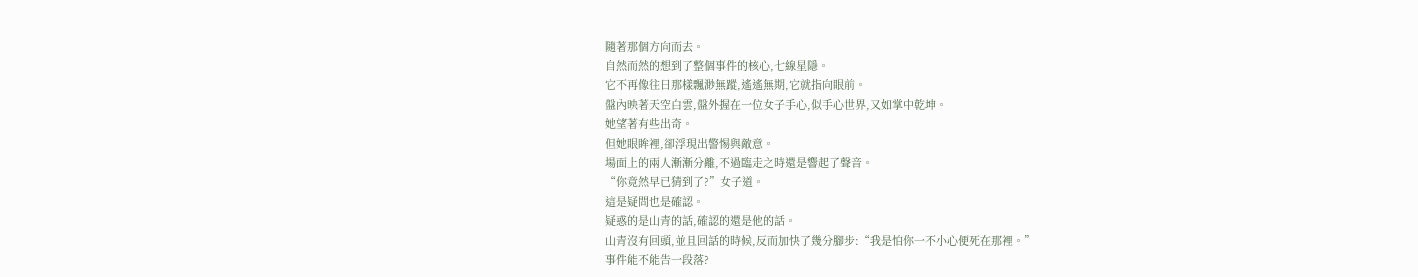隨著那個方向而去。
自然而然的想到了整個事件的核心,七線星隱。
它不再像往日那樣飄渺無蹤,遙遙無期,它就指向眼前。
盤內映著天空白雲,盤外握在一位女子手心,似手心世界,又如掌中乾坤。
她望著有些出奇。
但她眼眸裡,卻浮現出警惕與敵意。
場面上的兩人漸漸分離,不過臨走之時還是響起了聲音。
“你竟然早已猜到了?”女子道。
這是疑問也是確認。
疑惑的是山青的話,確認的還是他的話。
山青沒有回頭,並且回話的時候,反而加快了幾分腳步:“我是怕你一不小心便死在那裡。”
事件能不能告一段落?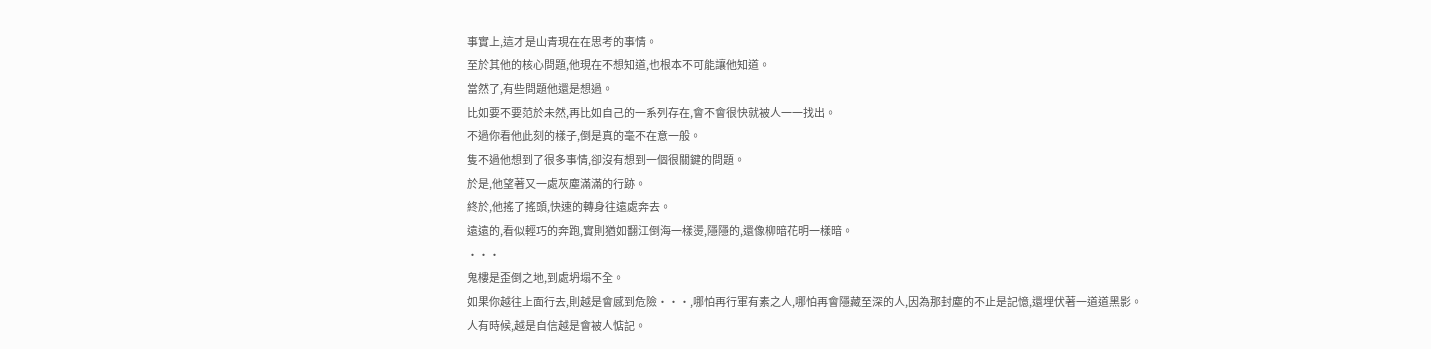事實上,這才是山青現在在思考的事情。
至於其他的核心問題,他現在不想知道,也根本不可能讓他知道。
當然了,有些問題他還是想過。
比如要不要范於未然,再比如自己的一系列存在,會不會很快就被人一一找出。
不過你看他此刻的樣子,倒是真的毫不在意一般。
隻不過他想到了很多事情,卻沒有想到一個很關鍵的問題。
於是,他望著又一處灰塵滿滿的行跡。
終於,他搖了搖頭,快速的轉身往遠處奔去。
遠遠的,看似輕巧的奔跑,實則猶如翻江倒海一樣燙,隱隱的,還像柳暗花明一樣暗。
・・・
鬼樓是歪倒之地,到處坍塌不全。
如果你越往上面行去,則越是會感到危險・・・,哪怕再行軍有素之人,哪怕再會隱藏至深的人,因為那封塵的不止是記憶,還埋伏著一道道黑影。
人有時候,越是自信越是會被人惦記。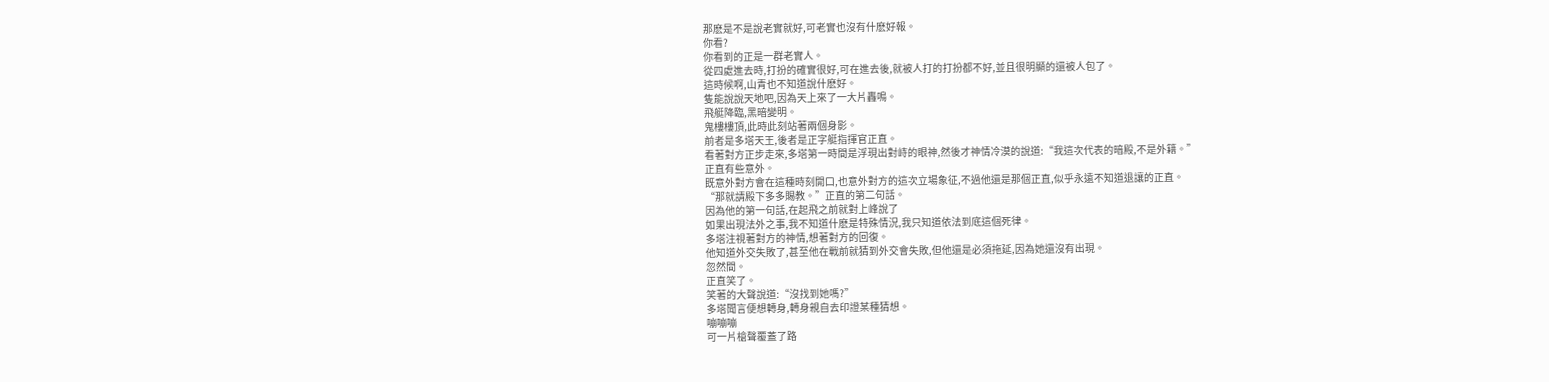那麽是不是說老實就好,可老實也沒有什麽好報。
你看?
你看到的正是一群老實人。
從四處進去時,打扮的確實很好,可在進去後,就被人打的打扮都不好,並且很明顯的還被人包了。
這時候啊,山青也不知道說什麽好。
隻能說說天地吧,因為天上來了一大片轟鳴。
飛艇降臨,黑暗變明。
鬼樓樓頂,此時此刻站著兩個身影。
前者是多塔天王,後者是正字艇指揮官正直。
看著對方正步走來,多塔第一時間是浮現出對峙的眼神,然後才神情冷漠的說道:“我這次代表的暗殿,不是外籍。”
正直有些意外。
既意外對方會在這種時刻開口,也意外對方的這次立場象征,不過他還是那個正直,似乎永遠不知道退讓的正直。
“那就請殿下多多賜教。”正直的第二句話。
因為他的第一句話,在起飛之前就對上峰說了
如果出現法外之事,我不知道什麽是特殊情況,我只知道依法到底這個死律。
多塔注視著對方的神情,想著對方的回復。
他知道外交失敗了,甚至他在戰前就猜到外交會失敗,但他還是必須拖延,因為她還沒有出現。
忽然間。
正直笑了。
笑著的大聲說道:“沒找到她嗎?”
多塔聞言便想轉身,轉身親自去印證某種猜想。
嘣嘣嘣
可一片槍聲覆蓋了路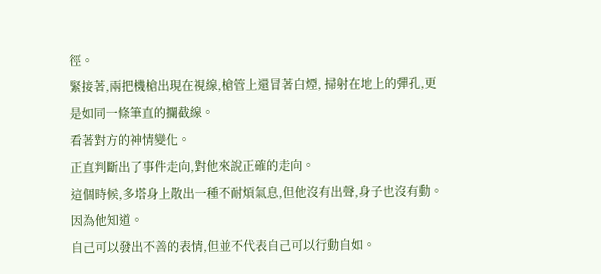徑。
緊接著,兩把機槍出現在視線,槍管上還冒著白煙, 掃射在地上的彈孔,更是如同一條筆直的攔截線。
看著對方的神情變化。
正直判斷出了事件走向,對他來說正確的走向。
這個時候,多塔身上散出一種不耐煩氣息,但他沒有出聲,身子也沒有動。
因為他知道。
自己可以發出不善的表情,但並不代表自己可以行動自如。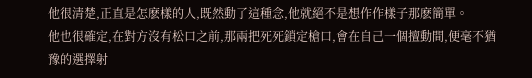他很清楚,正直是怎麽樣的人,既然動了這種念,他就絕不是想作作樣子那麽簡單。
他也很確定,在對方沒有松口之前,那兩把死死鎖定槍口,會在自己一個擅動間,便毫不猶豫的選擇射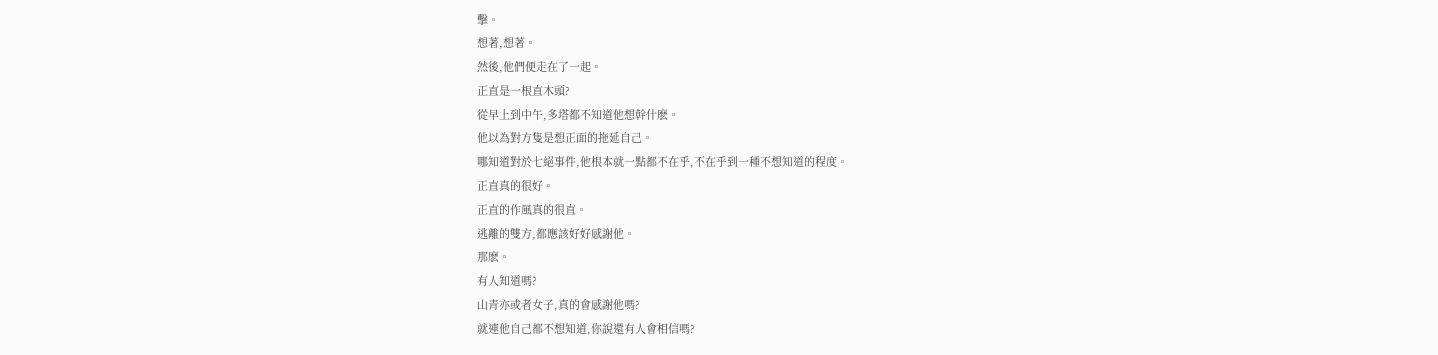擊。
想著,想著。
然後,他們便走在了一起。
正直是一根直木頭?
從早上到中午,多塔都不知道他想幹什麽。
他以為對方隻是想正面的拖延自己。
哪知道對於七絕事件,他根本就一點都不在乎,不在乎到一種不想知道的程度。
正直真的很好。
正直的作風真的很直。
逃離的雙方,都應該好好感謝他。
那麽。
有人知道嗎?
山青亦或者女子,真的會感謝他嗎?
就連他自己都不想知道,你說還有人會相信嗎?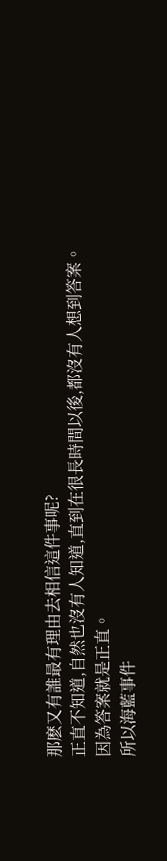那麽又有誰最有理由去相信這件事呢?
正直不知道,自然也沒有人知道,直到在很長時間以後,都沒有人想到答案。
因為答案就是正直。
所以海藍事件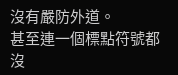沒有嚴防外道。
甚至連一個標點符號都沒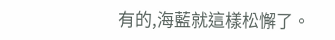有的,海藍就這樣松懈了。